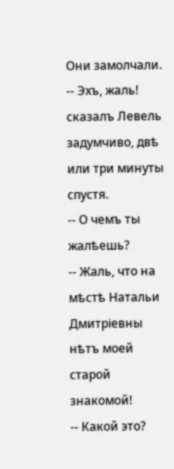Они замолчали.
-- Эхъ, жаль! сказалъ Левель задумчиво, двѣ или три минуты спустя.
-- О чемъ ты жалѣешь?
-- Жаль, что на мѣстѣ Натальи Дмитріевны нѣтъ моей старой знакомой!
-- Какой это?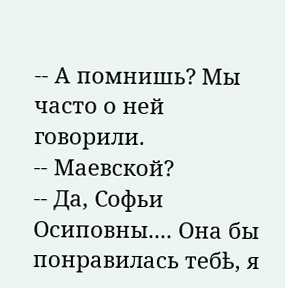-- А помнишь? Мы часто о ней говорили.
-- Маевской?
-- Да, Софьи Осиповны.... Она бы понравилась тебѣ, я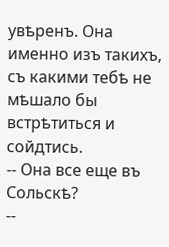увѣренъ. Она именно изъ такихъ, съ какими тебѣ не мѣшало бы встрѣтиться и сойдтись.
-- Она все еще въ Сольскѣ?
--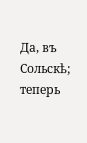Да, въ Сольскѣ; теперь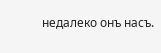недалеко онъ насъ.